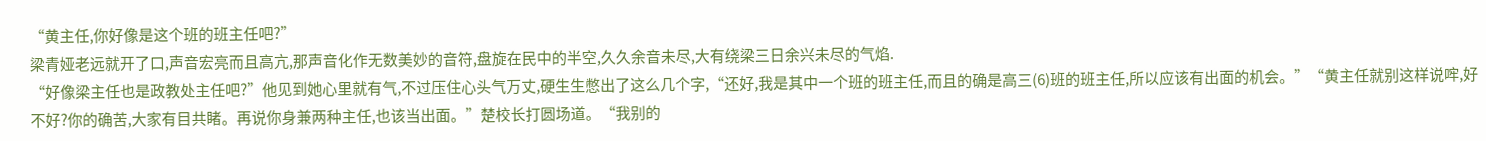“黄主任,你好像是这个班的班主任吧?”
梁青娅老远就开了口,声音宏亮而且高亢,那声音化作无数美妙的音符,盘旋在民中的半空,久久余音未尽,大有绕梁三日余兴未尽的气焰.
“好像梁主任也是政教处主任吧?”他见到她心里就有气,不过压住心头气万丈,硬生生憋出了这么几个字,“还好,我是其中一个班的班主任,而且的确是高三(6)班的班主任,所以应该有出面的机会。”“黄主任就别这样说哰,好不好?你的确苦,大家有目共睹。再说你身兼两种主任,也该当出面。”楚校长打圆场道。“我别的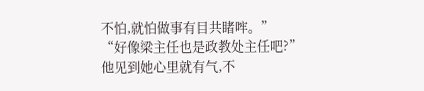不怕,就怕做事有目共睹哰。”
“好像梁主任也是政教处主任吧?”
他见到她心里就有气,不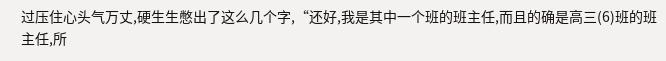过压住心头气万丈,硬生生憋出了这么几个字,“还好,我是其中一个班的班主任,而且的确是高三(6)班的班主任,所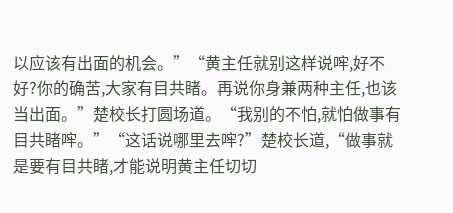以应该有出面的机会。”“黄主任就别这样说哰,好不好?你的确苦,大家有目共睹。再说你身兼两种主任,也该当出面。”楚校长打圆场道。“我别的不怕,就怕做事有目共睹哰。”“这话说哪里去哰?”楚校长道,“做事就是要有目共睹,才能说明黄主任切切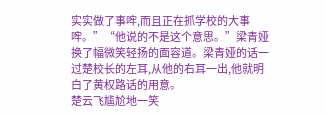实实做了事哰,而且正在抓学校的大事哰。”“他说的不是这个意思。”梁青娅换了幅微笑轻扬的面容道。梁青娅的话一过楚校长的左耳,从他的右耳一出,他就明白了黄权路话的用意。
楚云飞尴尬地一笑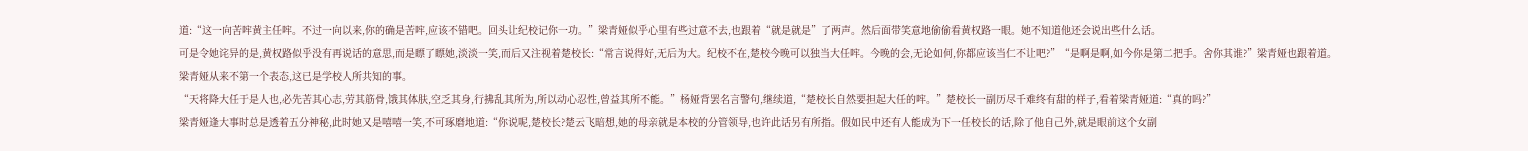道:“这一向苦哰黄主任哰。不过一向以来,你的确是苦哰,应该不错吧。回头让纪校记你一功。”梁青娅似乎心里有些过意不去,也跟着“就是就是”了两声。然后面带笑意地偷偷看黄权路一眼。她不知道他还会说出些什么话。
可是令她诧异的是,黄权路似乎没有再说话的意思,而是瞟了瞟她,淡淡一笑,而后又注视着楚校长:“常言说得好,无后为大。纪校不在,楚校今晚可以独当大任哰。今晚的会,无论如何,你都应该当仁不让吧?”“是啊是啊,如今你是第二把手。舍你其谁?”梁青娅也跟着道。
梁青娅从来不第一个表态,这已是学校人所共知的事。
“天将降大任于是人也,必先苦其心志,劳其筋骨,饿其体肤,空乏其身,行拂乱其所为,所以动心忍性,曾益其所不能。”杨娅背罢名言警句,继续道,“楚校长自然要担起大任的哰。”楚校长一副历尽千难终有甜的样子,看着梁青娅道:“真的吗?”
梁青娅逢大事时总是透着五分神秘,此时她又是嘻嘻一笑,不可琢磨地道:“你说呢,楚校长?楚云飞暗想,她的母亲就是本校的分管领导,也许此话另有所指。假如民中还有人能成为下一任校长的话,除了他自己外,就是眼前这个女副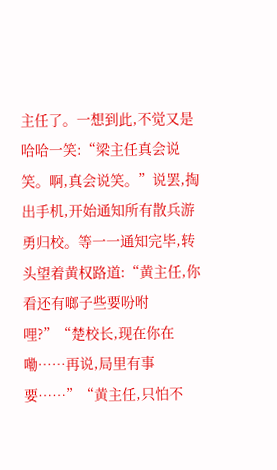主任了。一想到此,不觉又是哈哈一笑:“梁主任真会说笑。啊,真会说笑。”说罢,掏出手机,开始通知所有散兵游勇归校。等一一通知完毕,转头望着黄权路道:“黄主任,你看还有啷子些要吩咐哩?”“楚校长,现在你在嘞……再说,局里有事要……”“黄主任,只怕不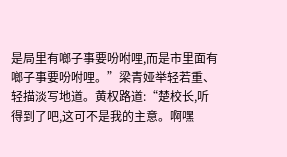是局里有啷子事要吩咐哩,而是市里面有啷子事要吩咐哩。”梁青娅举轻若重、轻描淡写地道。黄权路道:“楚校长,听得到了吧,这可不是我的主意。啊嘿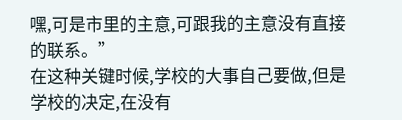嘿,可是市里的主意,可跟我的主意没有直接的联系。”
在这种关键时候,学校的大事自己要做,但是学校的决定,在没有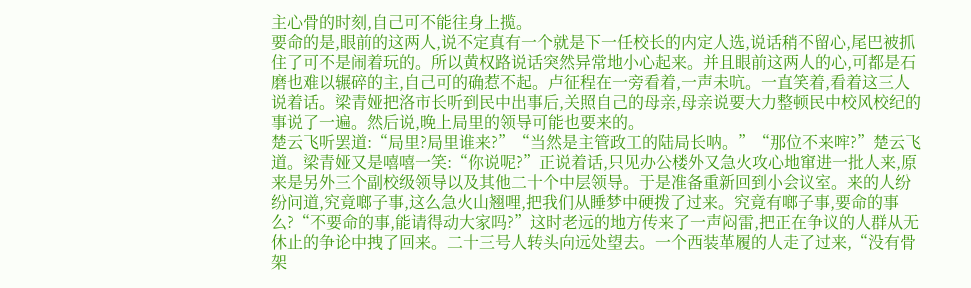主心骨的时刻,自己可不能往身上揽。
要命的是,眼前的这两人,说不定真有一个就是下一任校长的内定人选,说话稍不留心,尾巴被抓住了可不是闹着玩的。所以黄权路说话突然异常地小心起来。并且眼前这两人的心,可都是石磨也难以辗碎的主,自己可的确惹不起。卢征程在一旁看着,一声未吭。一直笑着,看着这三人说着话。梁青娅把洛市长听到民中出事后,关照自己的母亲,母亲说要大力整顿民中校风校纪的事说了一遍。然后说,晚上局里的领导可能也要来的。
楚云飞听罢道:“局里?局里谁来?”“当然是主管政工的陆局长呐。”“那位不来哰?”楚云飞道。梁青娅又是嘻嘻一笑:“你说呢?”正说着话,只见办公楼外又急火攻心地窜进一批人来,原来是另外三个副校级领导以及其他二十个中层领导。于是准备重新回到小会议室。来的人纷纷问道,究竟啷子事,这么急火山翘哩,把我们从睡梦中硬拨了过来。究竟有啷子事,要命的事么?“不要命的事,能请得动大家吗?”这时老远的地方传来了一声闷雷,把正在争议的人群从无休止的争论中拽了回来。二十三号人转头向远处望去。一个西装革履的人走了过来,“没有骨架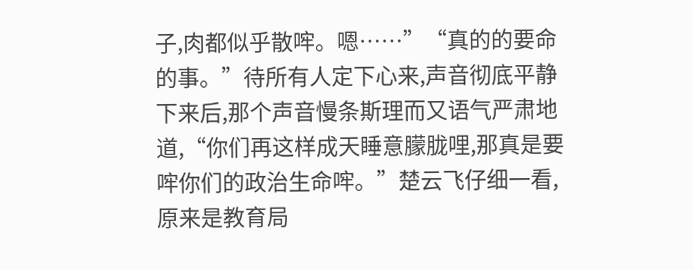子,肉都似乎散哰。嗯……”“真的的要命的事。”待所有人定下心来,声音彻底平静下来后,那个声音慢条斯理而又语气严肃地道,“你们再这样成天睡意朦胧哩,那真是要哰你们的政治生命哰。”楚云飞仔细一看,原来是教育局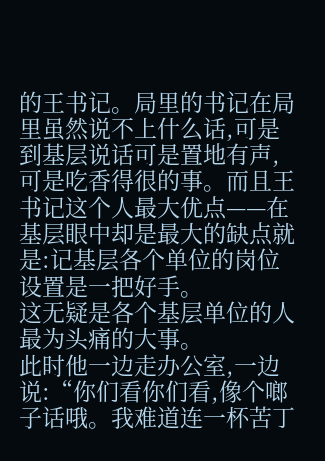的王书记。局里的书记在局里虽然说不上什么话,可是到基层说话可是置地有声,可是吃香得很的事。而且王书记这个人最大优点——在基层眼中却是最大的缺点就是:记基层各个单位的岗位设置是一把好手。
这无疑是各个基层单位的人最为头痛的大事。
此时他一边走办公室,一边说:“你们看你们看,像个啷子话哦。我难道连一杯苦丁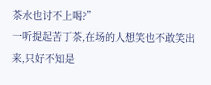茶水也讨不上喝?”
一听提起苦丁茶,在场的人想笑也不敢笑出来,只好不知是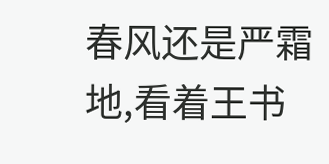春风还是严霜地,看着王书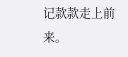记款款走上前来。